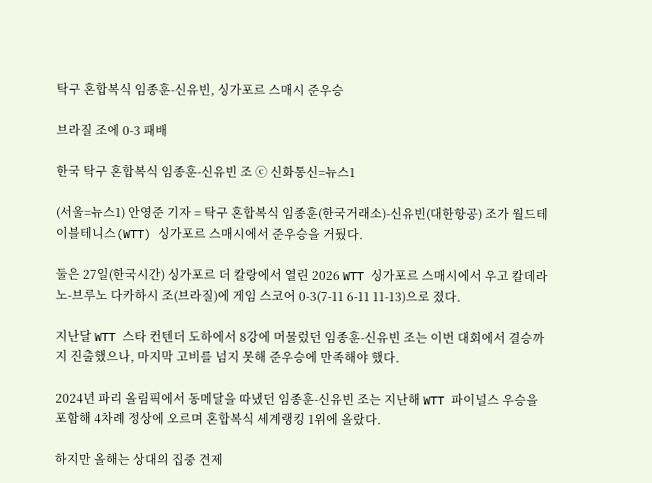탁구 혼합복식 임종훈-신유빈, 싱가포르 스매시 준우승

브라질 조에 0-3 패배

한국 탁구 혼합복식 임종훈-신유빈 조 ⓒ 신화통신=뉴스1

(서울=뉴스1) 안영준 기자 = 탁구 혼합복식 임종훈(한국거래소)-신유빈(대한항공) 조가 월드테이블테니스(WTT) 싱가포르 스매시에서 준우승을 거뒀다.

둘은 27일(한국시간) 싱가포르 더 칼랑에서 열린 2026 WTT 싱가포르 스매시에서 우고 칼데라노-브루노 다카하시 조(브라질)에 게임 스코어 0-3(7-11 6-11 11-13)으로 졌다.

지난달 WTT 스타 컨텐더 도하에서 8강에 머물렀던 임종훈-신유빈 조는 이번 대회에서 결승까지 진출했으나, 마지막 고비를 넘지 못해 준우승에 만족해야 했다.

2024년 파리 올림픽에서 동메달을 따냈던 임종훈-신유빈 조는 지난해 WTT 파이널스 우승을 포함해 4차례 정상에 오르며 혼합복식 세계랭킹 1위에 올랐다.

하지만 올해는 상대의 집중 견제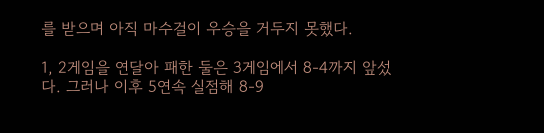를 받으며 아직 마수걸이 우승을 거두지 못했다.

1, 2게임을 연달아 패한 둘은 3게임에서 8-4까지 앞섰다. 그러나 이후 5연속 실점해 8-9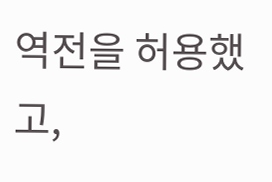역전을 허용했고,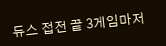듀스 접전 끝 3게임마저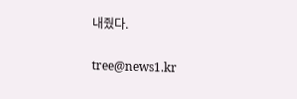내줬다.

tree@news1.kr